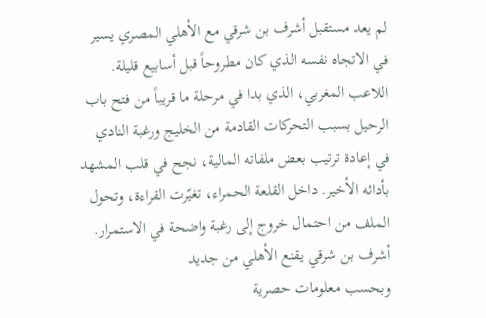لم يعد مستقبل أشرف بن شرقي مع الأهلي المصري يسير في الاتجاه نفسه الذي كان مطروحاً قبل أسابيع قليلة. اللاعب المغربي، الذي بدا في مرحلة ما قريباً من فتح باب الرحيل بسبب التحركات القادمة من الخليج ورغبة النادي في إعادة ترتيب بعض ملفاته المالية، نجح في قلب المشهد بأدائه الأخير. داخل القلعة الحمراء، تغيّرت القراءة، وتحول الملف من احتمال خروج إلى رغبة واضحة في الاستمرار.
أشرف بن شرقي يقنع الأهلي من جديد
وبحسب معلومات حصرية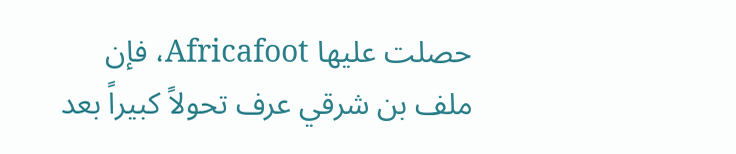حصلت عليها Africafoot، فإن ملف بن شرقي عرف تحولاً كبيراً بعد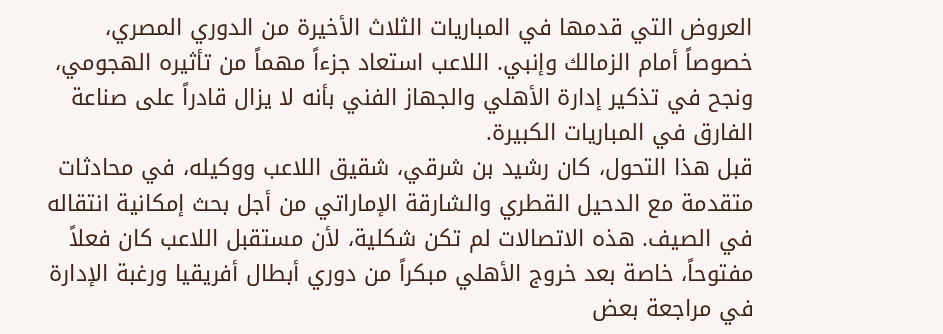العروض التي قدمها في المباريات الثلاث الأخيرة من الدوري المصري، خصوصاً أمام الزمالك وإنبي. اللاعب استعاد جزءاً مهماً من تأثيره الهجومي، ونجح في تذكير إدارة الأهلي والجهاز الفني بأنه لا يزال قادراً على صناعة الفارق في المباريات الكبيرة.
قبل هذا التحول، كان رشيد بن شرقي، شقيق اللاعب ووكيله، في محادثات متقدمة مع الدحيل القطري والشارقة الإماراتي من أجل بحث إمكانية انتقاله في الصيف. هذه الاتصالات لم تكن شكلية، لأن مستقبل اللاعب كان فعلاً مفتوحاً، خاصة بعد خروج الأهلي مبكراً من دوري أبطال أفريقيا ورغبة الإدارة في مراجعة بعض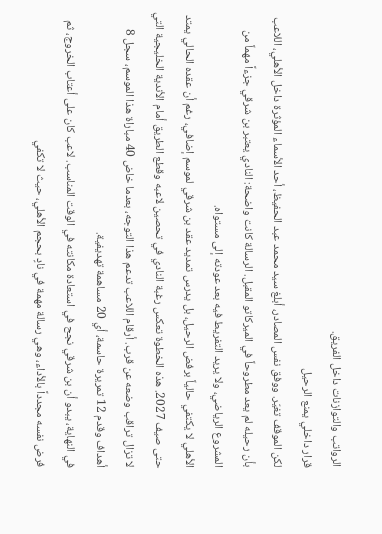الرواتب والتوازنات داخل الفريق.
قرار داخلي يمنع الرحيل
لكن الموقف تغيّر. ووفق نفس المصادر، أبلغ سيد محمد عبد الحفيظ، أحد الأسماء المؤثرة داخل الأهلي، اللاعب بأن رحيله لم يعد مطروحاً في الميركاتو المقبل. الرسالة كانت واضحة: النادي يعتبر بن شرقي جزءاً مهماً من المشروع الرياضي، ولا يريد التفريط فيه بعد عودته إلى مستواه.
الأهلي لا يكتفي حالياً برفض الرحيل، بل يدرس تمديد عقد بن شرقي لموسم إضافي، رغم أن عقده الحالي يمتد حتى صيف 2027. هذه الخطوة تعكس رغبة النادي في تحصين لاعبه وقطع الطريق أمام الأندية الخليجية التي لا تزال تراقب وضعه عن قرب. أرقام اللاعب تدعم هذا التوجه، بعدما خاض 40 مباراة هذا الموسم، سجل 8 أهداف وقدم 12 تمريرة حاسمة، أي 20 مساهمة تهديفية.
في النهاية، يبدو أن بن شرقي نجح في استعادة مكانته في الوقت المناسب. لاعب كان على أعتاب الخروج، ثم فرض نفسه مجدداً بالأداء، وهي رسالة مهمة في نادٍ بحجم الأهلي، حيث لا تكفي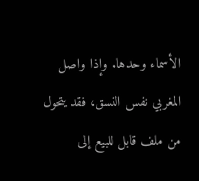الأسماء وحدها. وإذا واصل المغربي نفس النسق، فقد يتحول من ملف قابل للبيع إلى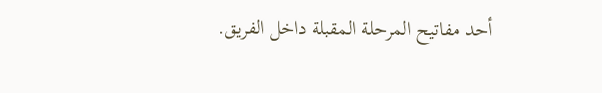أحد مفاتيح المرحلة المقبلة داخل الفريق.